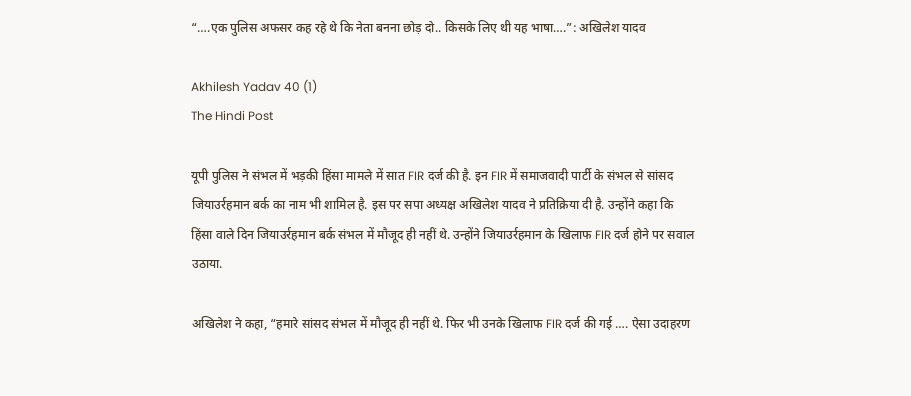“….एक पुलिस अफसर कह रहे थे कि नेता बनना छोड़ दो.. किसके लिए थी यह भाषा….”: अखिलेश यादव

Akhilesh Yadav 40 (1)
The Hindi Post

यूपी पुलिस ने संभल में भड़की हिंसा मामले में सात FIR दर्ज की है. इन FIR में समाजवादी पार्टी के संभल से सांसद जियाउर्रहमान बर्क का नाम भी शामिल है. इस पर सपा अध्यक्ष अखिलेश यादव ने प्रतिक्रिया दी है. उन्होंने कहा कि हिंसा वाले दिन जियाउर्रहमान बर्क संभल में मौजूद ही नहीं थे. उन्होंने जियाउर्रहमान के खिलाफ FIR दर्ज होने पर सवाल उठाया.

अखिलेश ने कहा, “हमारे सांसद संभल में मौजूद ही नहीं थे. फिर भी उनके खिलाफ FIR दर्ज की गई …. ऐसा उदाहरण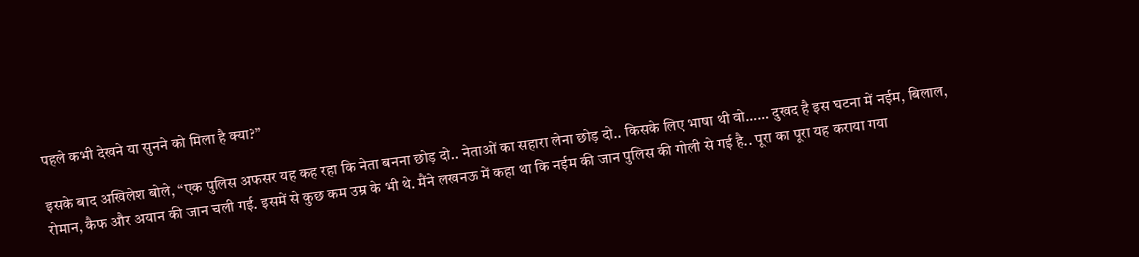पहले कभी देखने या सुनने को मिला है क्या?”

इसके बाद अखिलेश बोले, “एक पुलिस अफसर यह कह रहा कि नेता बनना छोड़ दो.. नेताओं का सहारा लेना छोड़ दो.. किसके लिए भाषा थी वो…… दुखद है इस घटना में नईम, बिलाल, रोमान, कैफ और अयान की जान चली गई. इसमें से कुछ कम उम्र के भी थे. मैंने लखनऊ में कहा था कि नईम की जान पुलिस की गोली से गई है.. पूरा का पूरा यह कराया गया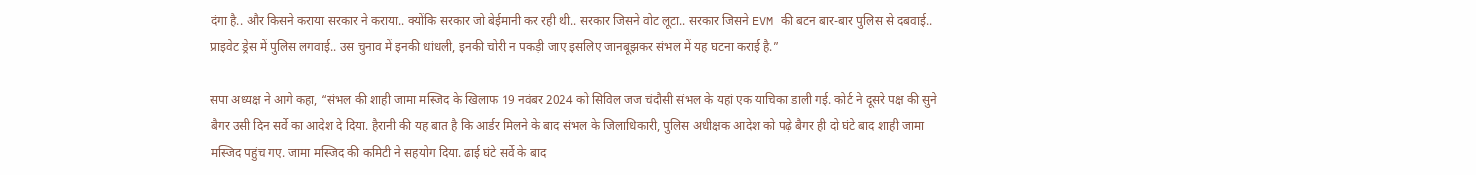दंगा है.. और किसने कराया सरकार ने कराया.. क्योंकि सरकार जो बेईमानी कर रही थी.. सरकार जिसने वोट लूटा.. सरकार जिसने EVM की बटन बार-बार पुलिस से दबवाई.. प्राइवेट ड्रेस में पुलिस लगवाई.. उस चुनाव में इनकी धांधली, इनकी चोरी न पकड़ी जाए इसलिए जानबूझकर संभल में यह घटना कराई है.”

सपा अध्यक्ष ने आगे कहा, “संभल की शाही जामा मस्जिद के खिलाफ 19 नवंबर 2024 को सिविल जज चंदौसी संभल के यहां एक याचिका डाली गई. कोर्ट ने दूसरे पक्ष की सुने बैगर उसी दिन सर्वे का आदेश दे दिया. हैरानी की यह बात है कि आर्डर मिलने के बाद संभल के जिलाधिकारी, पुलिस अधीक्षक आदेश को पढ़े बैगर ही दो घंटे बाद शाही जामा मस्जिद पहुंच गए. जामा मस्जिद की कमिटी ने सहयोग दिया. ढाई घंटे सर्वे के बाद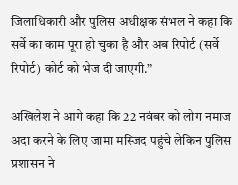जिलाधिकारी और पुलिस अधीक्षक संभल ने कहा कि सर्वे का काम पूरा हो चुका है और अब रिपोर्ट (सर्वे रिपोर्ट) कोर्ट को भेज दी जाएगी.”

अखिलेश ने आगे कहा कि 22 नवंबर को लोग नमाज अदा करने के लिए जामा मस्जिद पहुंचे लेकिन पुलिस प्रशासन ने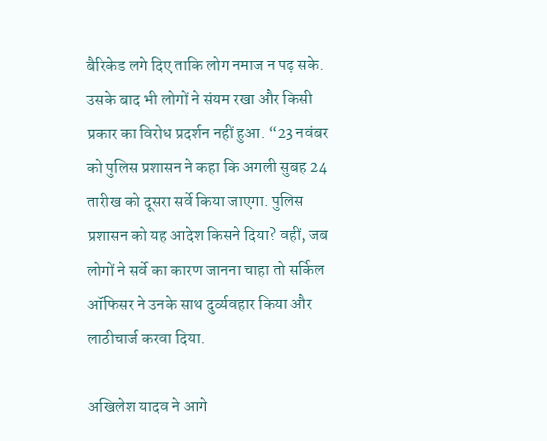बैरिकेड लगे दिए ताकि लोग नमाज न पढ़ सके. उसके बाद भी लोगों ने संयम रखा और किसी प्रकार का विरोध प्रदर्शन नहीं हुआ. “23 नवंबर को पुलिस प्रशासन ने कहा कि अगली सुबह 24 तारीख को दूसरा सर्वे किया जाएगा. पुलिस प्रशासन को यह आदेश किसने दिया? वहीं, जब लोगों ने सर्वे का कारण जानना चाहा तो सर्किल ऑफिसर ने उनके साथ दुर्व्यवहार किया और लाठीचार्ज करवा दिया.

अखिलेश यादव ने आगे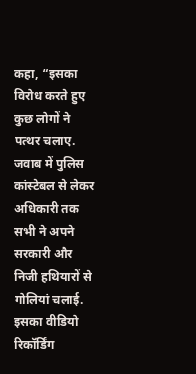कहा, “इसका विरोध करते हुए कुछ लोगों ने पत्थर चलाए. जवाब में पुलिस कांस्टेबल से लेकर अधिकारी तक सभी ने अपने सरकारी और निजी हथियारों से गोलियां चलाई. इसका वीडियो रिकॉर्डिंग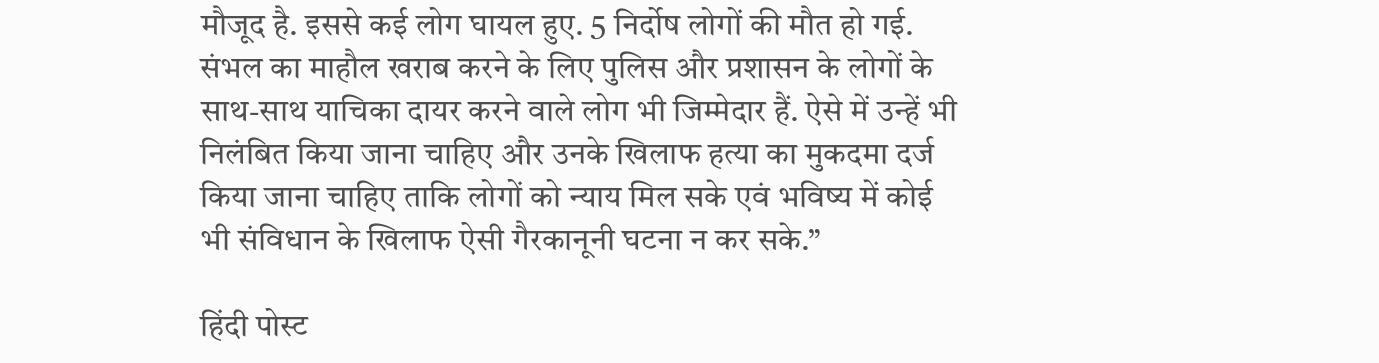मौजूद है. इससे कई लोग घायल हुए. 5 निर्दोष लोगों की मौत हो गई. संभल का माहौल खराब करने के लिए पुलिस और प्रशासन के लोगों के साथ-साथ याचिका दायर करने वाले लोग भी जिम्मेदार हैं. ऐसे में उन्हें भी निलंबित किया जाना चाहिए और उनके खिलाफ हत्या का मुकदमा दर्ज किया जाना चाहिए ताकि लोगों को न्याय मिल सके एवं भविष्य में कोई भी संविधान के खिलाफ ऐसी गैरकानूनी घटना न कर सके.”

हिंदी पोस्ट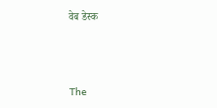वेब डेस्क




The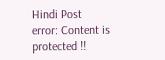Hindi Post
error: Content is protected !!